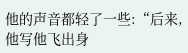他的声音都轻了一些:“后来,他写他飞出身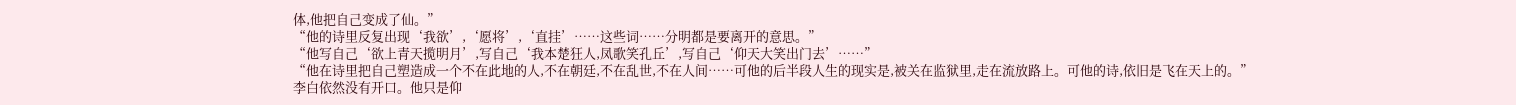体,他把自己变成了仙。”
“他的诗里反复出现‘我欲’,‘愿将’,‘直挂’……这些词……分明都是要离开的意思。”
“他写自己‘欲上青天揽明月’,写自己‘我本楚狂人,凤歌笑孔丘’,写自己‘仰天大笑出门去’……”
“他在诗里把自己塑造成一个不在此地的人,不在朝廷,不在乱世,不在人间……可他的后半段人生的现实是,被关在监狱里,走在流放路上。可他的诗,依旧是飞在天上的。”
李白依然没有开口。他只是仰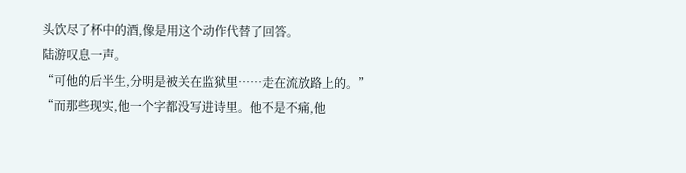头饮尽了杯中的酒,像是用这个动作代替了回答。
陆游叹息一声。
“可他的后半生,分明是被关在监狱里……走在流放路上的。”
“而那些现实,他一个字都没写进诗里。他不是不痛,他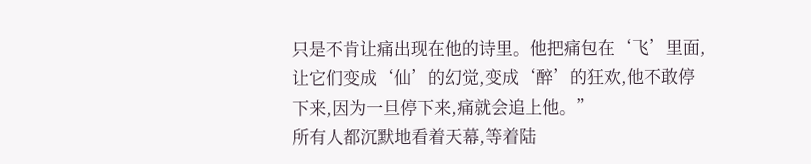只是不肯让痛出现在他的诗里。他把痛包在‘飞’里面,让它们变成‘仙’的幻觉,变成‘醉’的狂欢,他不敢停下来,因为一旦停下来,痛就会追上他。”
所有人都沉默地看着天幕,等着陆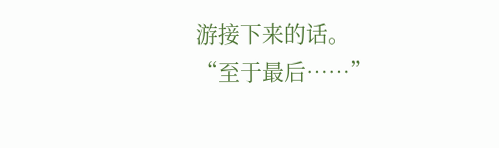游接下来的话。
“至于最后……”